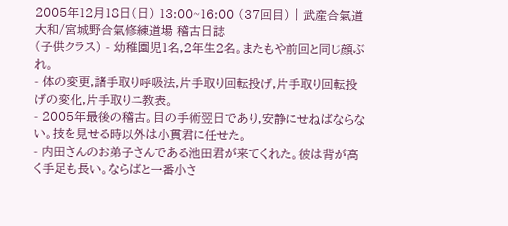2005年12月18日(日) 13:00~16:00 (37回目) | 武産合氣道 大和/宮城野合氣修練道場 稽古日誌
(子供クラス) - 幼稚園児1名,2年生2名。またもや前回と同じ顔ぶれ。
- 体の変更,諸手取り呼吸法,片手取り回転投げ,片手取り回転投げの変化,片手取りニ教表。
- 2005年最後の稽古。目の手術翌日であり,安静にせねばならない。技を見せる時以外は小貫君に任せた。
- 内田さんのお弟子さんである池田君が来てくれた。彼は背が高く手足も長い。ならばと一番小さ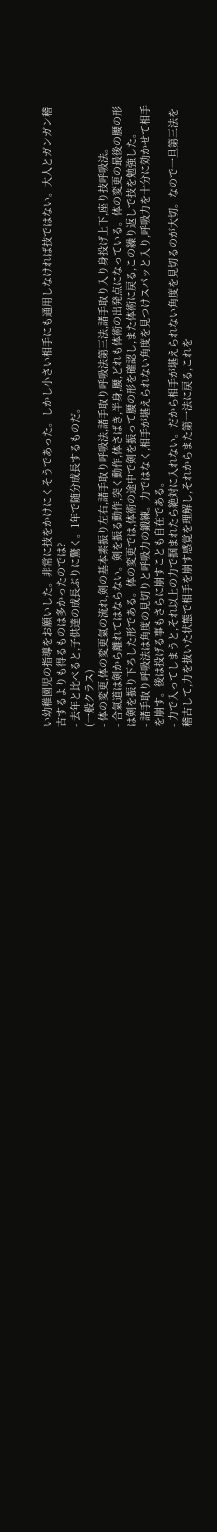い幼稚園児の指導をお願いした。非常に技をかけにくそうであった。しかし小さい相手にも通用しなければ技ではない。大人とガンガン稽古するよりも得るものは多かったのでは?
- 去年と比べると,子供達の成長ぶりに驚く。1年で随分成長するものだ。
(一般クラス)
- 体の変更,体の変更氣の流れ,剣の基本素振り左右,諸手取り呼吸法,諸手取り呼吸法第三法,諸手取り入り身投げ上下,座り技呼吸法。
- 合氣道は剣から離れてはならない。剣を振る動作,突く動作,体さばき,半身,腰,どれも体術の出発点になっている。体の変更の最後の腰の形は剣を振り下ろした形である。体の変更では,体術の途中で剣を振って腰の形を確認し,また体術に戻る,この繰り返しで技を勉強した。
- 諸手取り呼吸法は角度の見切りと呼吸力の鍛練。力ではなく,相手が堪えられない角度を見つけスパッと入り,呼吸力を十分に効かせて相手を崩す。後は投げる事もさらに崩すことも自在である。
- 力で入ってしまうと,それ以上の力で掴まれたら絶対に入れない。だから相手が堪えられない角度を見切るのが大切。なので一旦第三法を稽古して,力を抜いた状態で相手を崩す感覚を理解し,それからまた第一法に戻る,これを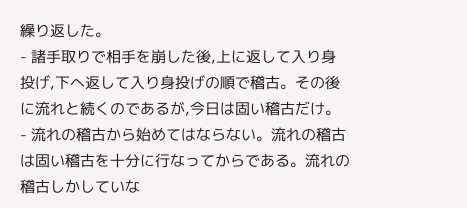繰り返した。
- 諸手取りで相手を崩した後,上に返して入り身投げ,下へ返して入り身投げの順で稽古。その後に流れと続くのであるが,今日は固い稽古だけ。
- 流れの稽古から始めてはならない。流れの稽古は固い稽古を十分に行なってからである。流れの稽古しかしていな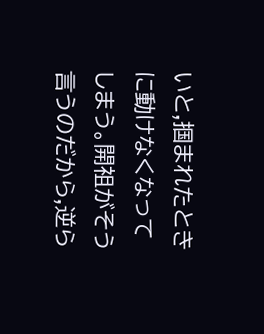いと,掴まれたときに動けなくなってしまう。開祖がそう言うのだから,逆ら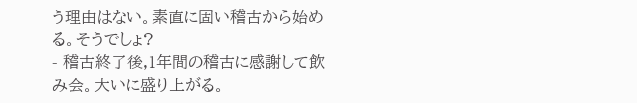う理由はない。素直に固い稽古から始める。そうでしょ?
- 稽古終了後,1年間の稽古に感謝して飲み会。大いに盛り上がる。